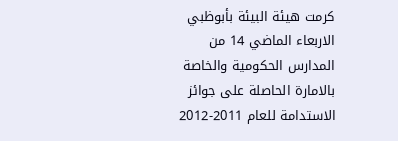كرمت هيئة البيئة بأبوظبي الاربعاء الماضي 14 من المدارس الحكومية والخاصة بالامارة الحاصلة على جوائز الاستدامة للعام 2011-2012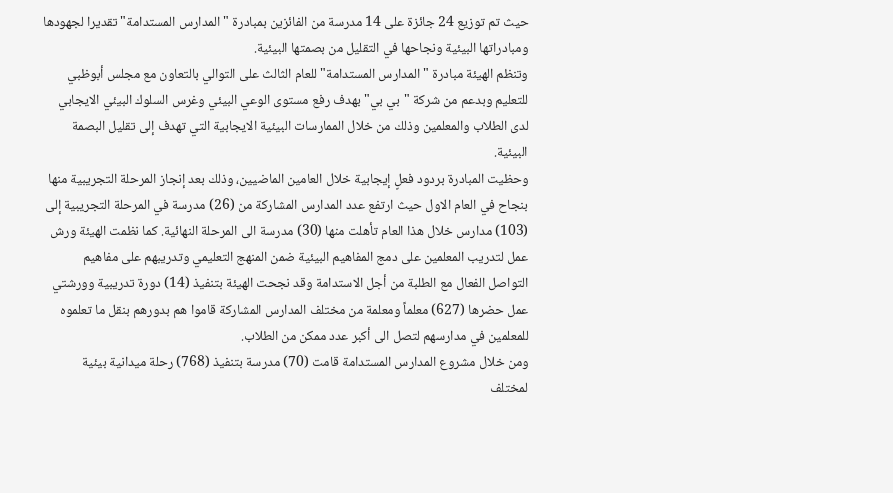حيث تم توزيع 24 جائزة على 14 مدرسة من الفائزين بمبادرة "المدارس المستدامة" تقديرا لجهودها ومبادراتها البيئية ونجاحها في التقليل من بصمتها البيئية.
وتنظم الهيئة مبادرة "المدارس المستدامة" للعام الثالث على التوالي بالتعاون مع مجلس أبوظبي للتعليم وبدعم من شركة "بي بي" بهدف رفع مستوى الوعي البيئي وغرس السلوك البيئي الايجابي لدى الطلاب والمعلمين وذلك من خلال الممارسات البيئية الايجابية التي تهدف إلى تقليل البصمة البيئية.
وحظيت المبادرة بردود فعلٍ إيجابية خلال العامين الماضيين، وذلك بعد إنجاز المرحلة التجريبية منها بنجاح في العام الاول حيث ارتفع عدد المدارس المشاركة من (26) مدرسة في المرحلة التجريبية إلى (103) مدارس خلال هذا العام تأهلت منها (30) مدرسة الى المرحلة النهائية. كما نظمت الهيئة ورش عمل لتدريب المعلمين على دمج المفاهيم البيئية ضمن المنهج التعليمي وتدريبهم على مفاهيم التواصل الفعال مع الطلبة من أجل الاستدامة وقد نجحت الهيئة بتنفيذ (14) دورة تدريبية وورشتي عمل حضرها (627) معلماً ومعلمة من مختلف المدارس المشاركة قاموا هم بدورهم بنقل ما تعلموه للمعلمين في مدارسهم لتصل الى أكبر عدد ممكن من الطلاب.
ومن خلال مشروع المدارس المستدامة قامت (70) مدرسة بتنفيذ (768) رحلة ميدانية بيئية لمختلف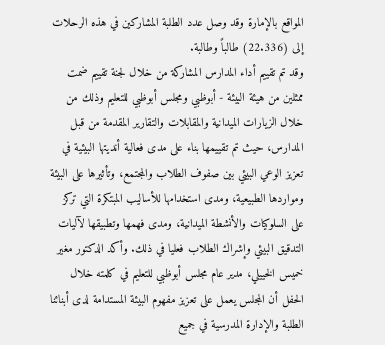المواقع بالإمارة وقد وصل عدد الطلبة المشاركين في هذه الرحلات إلى (22.336) طالباً وطالبة.
وقد تم تقييم أداء المدارس المشاركة من خلال لجنة تقييم ضمت ممثلين من هيئة البيئة - أبوظبي ومجلس أبوظبي للتعليم وذلك من خلال الزيارات الميدانية والمقابلات والتقارير المقدمة من قبل المدارس، حيث تم تقييمها بناء على مدى فعالية أنديتها البيئية في تعزيز الوعي البيئي بين صفوف الطلاب والمجتمع، وتأثيرها على البيئة ومواردها الطبيعية، ومدى استخدامها للأساليب المبتكرة التي تركز على السلوكيات والأنشطة الميدانية، ومدى فهمها وتطبيقها لآليات التدقيق البيئي وإشراك الطلاب فعليا في ذلك. وأكد الدكتور مغير خميس الخييلي، مدير عام مجلس أبوظبي للتعليم في كلمته خلال الحفل أن المجلس يعمل على تعزيز مفهوم البيئة المستدامة لدى أبنائنا الطلبة والإدارة المدرسية في جميع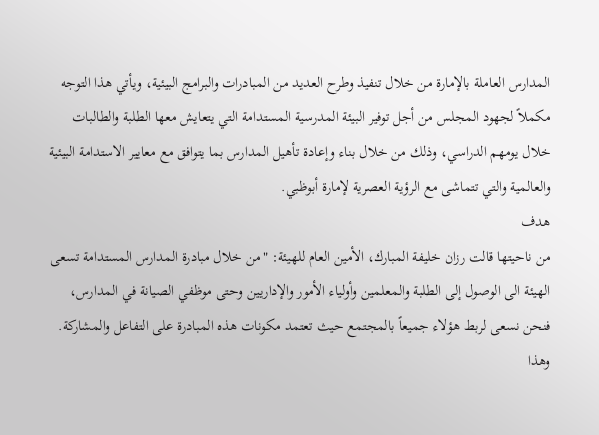المدارس العاملة بالإمارة من خلال تنفيذ وطرح العديد من المبادرات والبرامج البيئية، ويأتي هذا التوجه مكملاً لجهود المجلس من أجل توفير البيئة المدرسية المستدامة التي يتعايش معها الطلبة والطالبات خلال يومهم الدراسي، وذلك من خلال بناء وإعادة تأهيل المدارس بما يتوافق مع معايير الاستدامة البيئية والعالمية والتي تتماشى مع الرؤية العصرية لإمارة أبوظبي.
هدف
من ناحيتها قالت رزان خليفة المبارك، الأمين العام للهيئة: "من خلال مبادرة المدارس المستدامة تسعى الهيئة الى الوصول إلى الطلبة والمعلمين وأولياء الأمور والإداريين وحتى موظفي الصيانة في المدارس، فنحن نسعى لربط هؤلاء جميعاً بالمجتمع حيث تعتمد مكونات هذه المبادرة على التفاعل والمشاركة. وهذا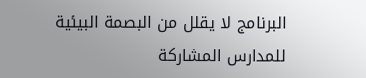البرنامج لا يقلل من البصمة البيئية للمدارس المشاركة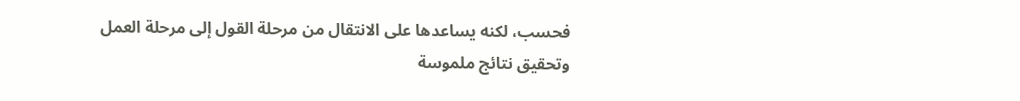فحسب، لكنه يساعدها على الانتقال من مرحلة القول إلى مرحلة العمل وتحقيق نتائج ملموسة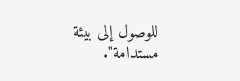للوصول إلى بيئة مستدامة".